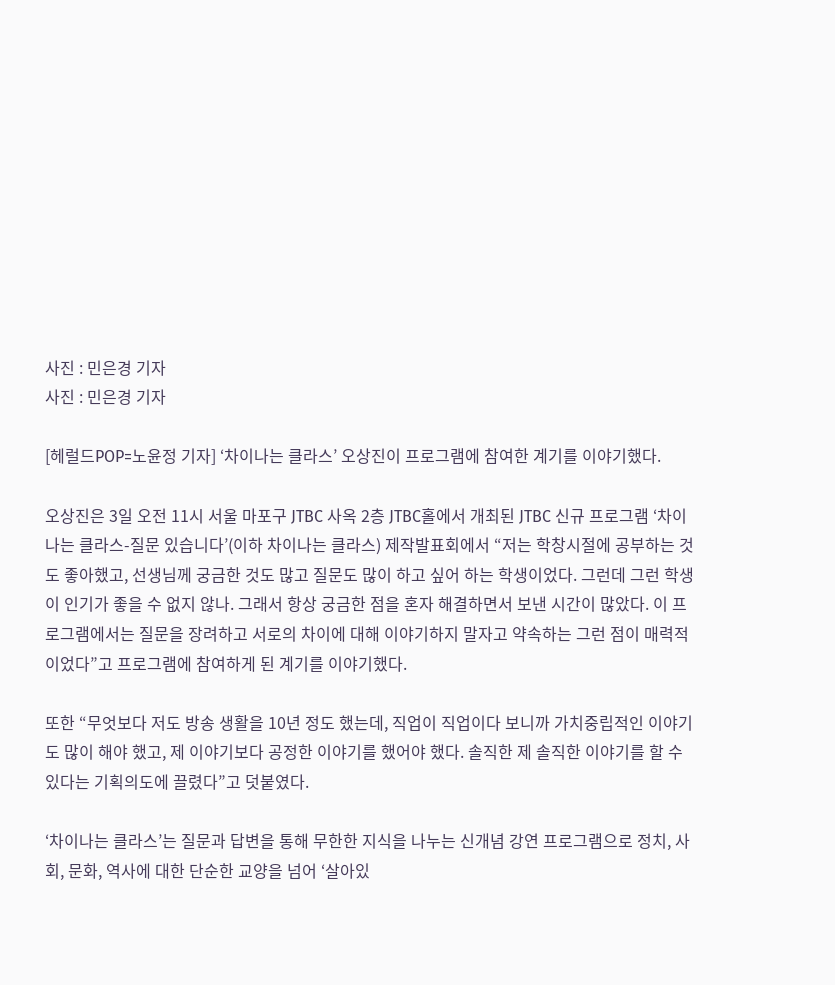사진 : 민은경 기자
사진 : 민은경 기자

[헤럴드POP=노윤정 기자] ‘차이나는 클라스’ 오상진이 프로그램에 참여한 계기를 이야기했다.

오상진은 3일 오전 11시 서울 마포구 JTBC 사옥 2층 JTBC홀에서 개최된 JTBC 신규 프로그램 ‘차이나는 클라스-질문 있습니다’(이하 차이나는 클라스) 제작발표회에서 “저는 학창시절에 공부하는 것도 좋아했고, 선생님께 궁금한 것도 많고 질문도 많이 하고 싶어 하는 학생이었다. 그런데 그런 학생이 인기가 좋을 수 없지 않나. 그래서 항상 궁금한 점을 혼자 해결하면서 보낸 시간이 많았다. 이 프로그램에서는 질문을 장려하고 서로의 차이에 대해 이야기하지 말자고 약속하는 그런 점이 매력적이었다”고 프로그램에 참여하게 된 계기를 이야기했다.

또한 “무엇보다 저도 방송 생활을 10년 정도 했는데, 직업이 직업이다 보니까 가치중립적인 이야기도 많이 해야 했고, 제 이야기보다 공정한 이야기를 했어야 했다. 솔직한 제 솔직한 이야기를 할 수 있다는 기획의도에 끌렸다”고 덧붙였다.

‘차이나는 클라스’는 질문과 답변을 통해 무한한 지식을 나누는 신개념 강연 프로그램으로 정치, 사회, 문화, 역사에 대한 단순한 교양을 넘어 ‘살아있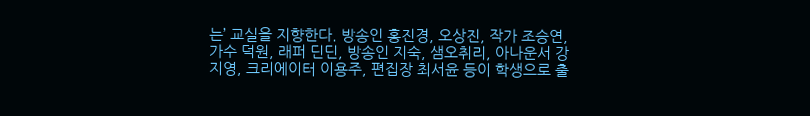는’ 교실을 지향한다. 방송인 홍진경, 오상진, 작가 조승연, 가수 덕원, 래퍼 딘딘, 방송인 지숙, 샘오취리, 아나운서 강지영, 크리에이터 이용주, 편집장 최서윤 등이 학생으로 출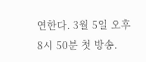연한다. 3월 5일 오후 8시 50분 첫 방송.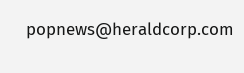popnews@heraldcorp.com